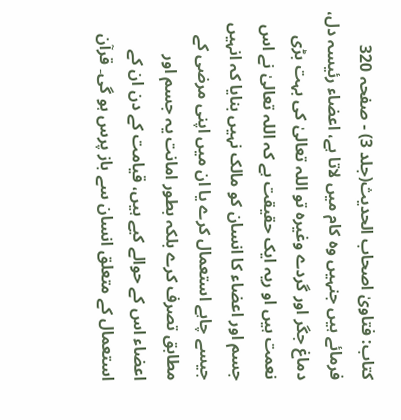کتاب: فتاویٰ اصحاب الحدیث(جلد 3) - صفحہ 320
فرمائے ہیں جنہیں وہ کام میں لاتا ہے، اعضاء رئیسہ دل، دماغ جگر اور گردے وغیرہ تو اللہ تعالیٰ کی بہت بڑی نعمت ہیں او ریہ ایک حقیقت ہے کہ اللہ تعالیٰ نے اس جسم اور اعضاء کا انسان کو مالک نہیں بنایا کہ انہیں جیسے چاہے استعمال کرے یا ان میں اپنی مرضی کے مطابق تصرف کرے بلکہ بطور امانت یہ جسم اور اعضاء اس کے حوالے کیے ہیں، قیامت کے دن ان کے استعمال کے متعلق انسان سے باز پرس ہو گی۔ قرآن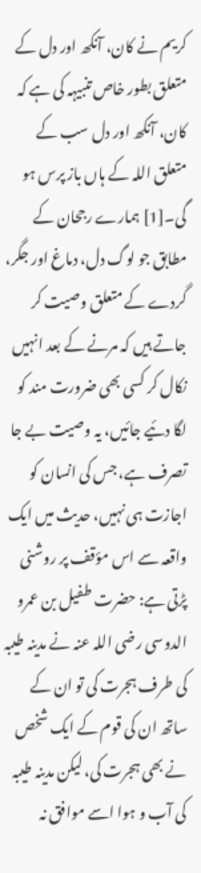کریم نے کان، آنکھ اور دل کے متعلق بطور خاص تنبیہہ کی ہے کہ کان، آنکھ اور دل سب کے متعلق اللہ کے ہاں باز پرس ہو گی۔[1] ہمارے رجحان کے مطابق جو لوگ دل، دماغ اور جگر، گردے کے متعلق وصیت کر جاتے ہیں کہ مرنے کے بعد انہیں نکال کر کسی بھی ضرورت مند کو لگا دئیے جائیں، یہ وصیت بے جا تصرف ہے، جس کی انسان کو اجازت ہی نہیں، حدیث میں ایک واقعہ سے اس مؤقف پر روشنی پڑتی ہے: حضرت طفیل بن عمرو الدوسی رضی اللہ عنہ نے مدینہ طیبہ کی طرف ہجرت کی تو ان کے ساتھ ان کی قوم کے ایک شخص نے بھی ہجرت کی، لیکن مدینہ طیبہ کی آب و ہوا اسے موافق نہ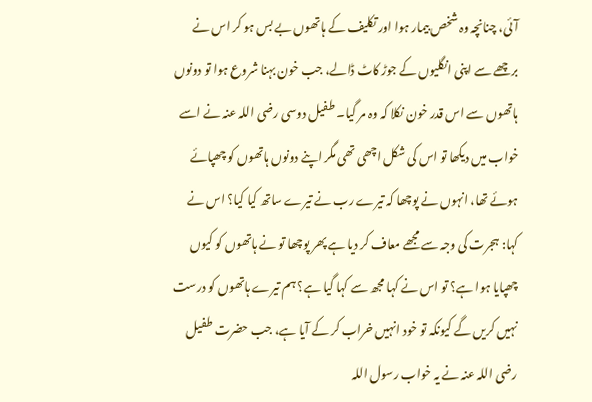آئی، چنانچہ وہ شخص بیمار ہوا اور تکلیف کے ہاتھوں بے بس ہو کر اس نے برچھے سے اپنی انگلیوں کے جوڑ کاٹ ڈالے، جب خون بہنا شروع ہوا تو دونوں ہاتھوں سے اس قدر خون نکلا کہ وہ مر گیا۔ طفیل دوسی رضی اللہ عنہ نے اسے خواب میں دیکھا تو اس کی شکل اچھی تھی مگر اپنے دونوں ہاتھوں کو چھپائے ہوئے تھا، انہوں نے پوچھا کہ تیرے رب نے تیرے ساتھ کیا کیا؟ اس نے کہا: ہجرت کی وجہ سے مجھے معاف کر دیا ہے پھر پوچھا تو نے ہاتھوں کو کیوں چھپایا ہوا ہے؟ تو اس نے کہا مجھ سے کہا گیا ہے؟ ہم تیرے ہاتھوں کو درست نہیں کریں گے کیونکہ تو خود انہیں خراب کر کے آیا ہے، جب حضرت طفیل رضی اللہ عنہ نے یہ خواب رسول اللہ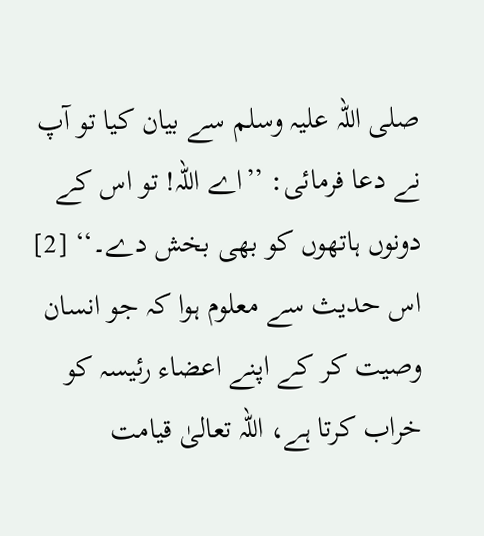صلی اللہ علیہ وسلم سے بیان کیا تو آپ نے دعا فرمائی: ’’اے اللہ! تو اس کے دونوں ہاتھوں کو بھی بخش دے۔‘‘ [2] اس حدیث سے معلوم ہوا کہ جو انسان وصیت کر کے اپنے اعضاء رئیسہ کو خراب کرتا ہے، اللہ تعالیٰ قیامت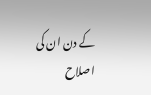کے دن ان کی اصلاح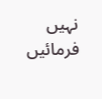نہیں فرمائیں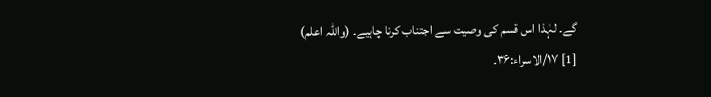گے۔ لہٰذا اس قسم کی وصیت سے اجتناب کرنا چاہیے۔ (واللہ اعلم)
[1] ۱۷/الاسراء:۳۶۔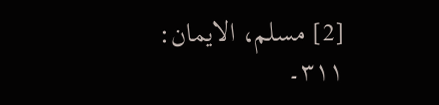[2] مسلم، الایمان: ۳۱۱۔